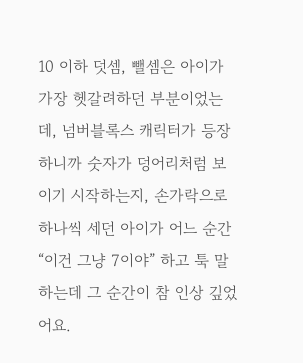10 이하 덧셈, 뺄셈은 아이가 가장 헷갈려하던 부분이었는데, 넘버블록스 캐릭터가 등장하니까 숫자가 덩어리처럼 보이기 시작하는지, 손가락으로 하나씩 세던 아이가 어느 순간 “이건 그냥 7이야” 하고 툭 말하는데 그 순간이 참 인상 깊었어요.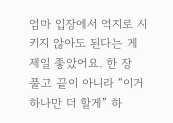엄마 입장에서 억지로 시키지 않아도 된다는 게 제일 좋았어요. 한 장 풀고 끝이 아니라 “이거 하나만 더 할게” 하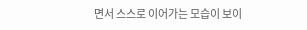면서 스스로 이어가는 모습이 보이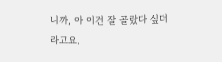니까, 아 이건 잘 골랐다 싶더라고요.